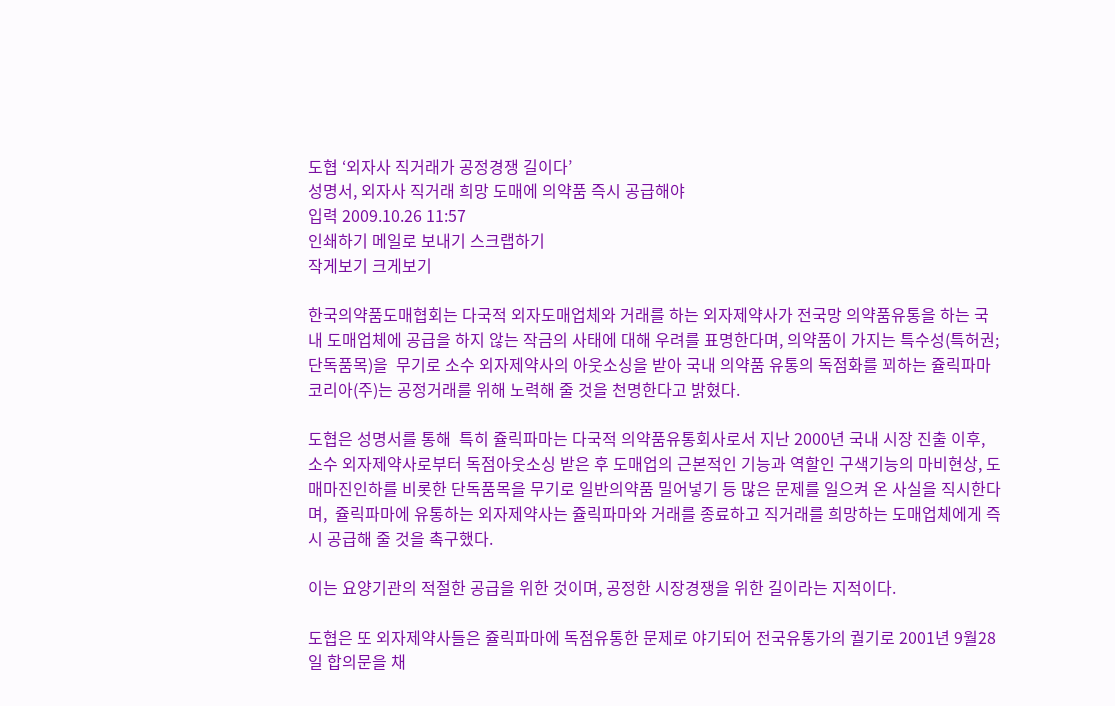도협 ‘외자사 직거래가 공정경쟁 길이다’
성명서, 외자사 직거래 희망 도매에 의약품 즉시 공급해야
입력 2009.10.26 11:57
인쇄하기 메일로 보내기 스크랩하기
작게보기 크게보기

한국의약품도매협회는 다국적 외자도매업체와 거래를 하는 외자제약사가 전국망 의약품유통을 하는 국내 도매업체에 공급을 하지 않는 작금의 사태에 대해 우려를 표명한다며, 의약품이 가지는 특수성(특허권; 단독품목)을  무기로 소수 외자제약사의 아웃소싱을 받아 국내 의약품 유통의 독점화를 꾀하는 쥴릭파마코리아(주)는 공정거래를 위해 노력해 줄 것을 천명한다고 밝혔다.

도협은 성명서를 통해  특히 쥴릭파마는 다국적 의약품유통회사로서 지난 2000년 국내 시장 진출 이후, 소수 외자제약사로부터 독점아웃소싱 받은 후 도매업의 근본적인 기능과 역할인 구색기능의 마비현상, 도매마진인하를 비롯한 단독품목을 무기로 일반의약품 밀어넣기 등 많은 문제를 일으켜 온 사실을 직시한다며,  쥴릭파마에 유통하는 외자제약사는 쥴릭파마와 거래를 종료하고 직거래를 희망하는 도매업체에게 즉시 공급해 줄 것을 촉구했다.

이는 요양기관의 적절한 공급을 위한 것이며, 공정한 시장경쟁을 위한 길이라는 지적이다.

도협은 또 외자제약사들은 쥴릭파마에 독점유통한 문제로 야기되어 전국유통가의 궐기로 2001년 9월28일 합의문을 채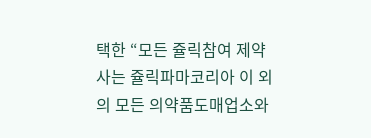택한 “모든 쥴릭참여 제약사는 쥴릭파마코리아 이 외의 모든 의약품도매업소와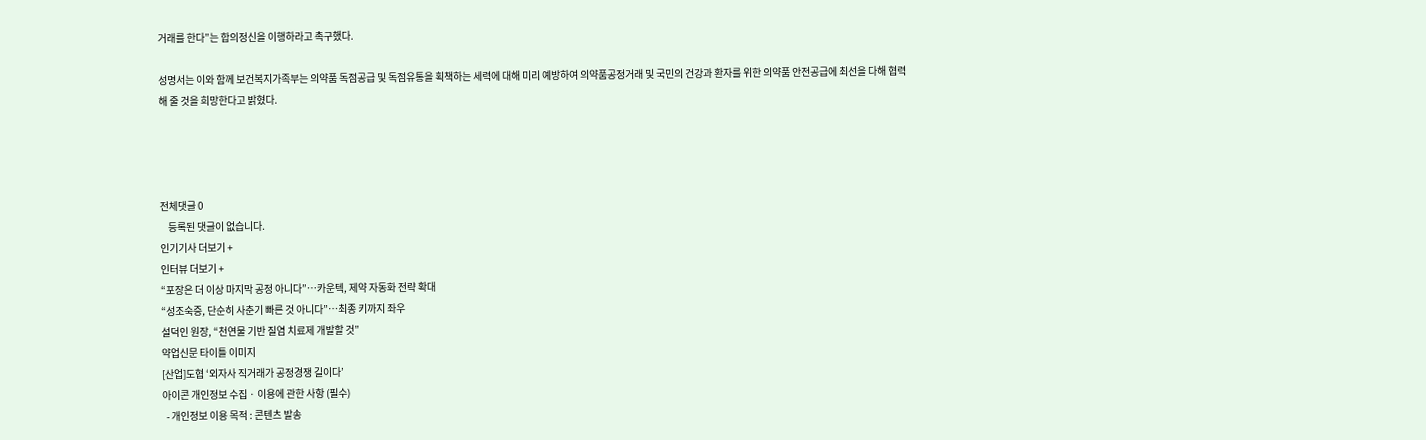거래를 한다”는 합의정신을 이행하라고 촉구했다.

성명서는 이와 함께 보건복지가족부는 의약품 독점공급 및 독점유통을 획책하는 세력에 대해 미리 예방하여 의약품공정거래 및 국민의 건강과 환자를 위한 의약품 안전공급에 최선을 다해 협력해 줄 것을 희망한다고 밝혔다.




전체댓글 0
    등록된 댓글이 없습니다.
인기기사 더보기 +
인터뷰 더보기 +
“포장은 더 이상 마지막 공정 아니다”…카운텍, 제약 자동화 전략 확대
“성조숙증, 단순히 사춘기 빠른 것 아니다”…최종 키까지 좌우
설덕인 원장, “천연물 기반 질염 치료제 개발할 것”
약업신문 타이틀 이미지
[산업]도협 ‘외자사 직거래가 공정경쟁 길이다’
아이콘 개인정보 수집 · 이용에 관한 사항 (필수)
  - 개인정보 이용 목적 : 콘텐츠 발송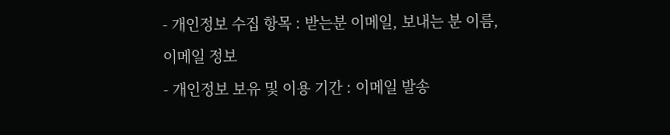- 개인정보 수집 항목 : 받는분 이메일, 보내는 분 이름, 이메일 정보
- 개인정보 보유 및 이용 기간 : 이메일 발송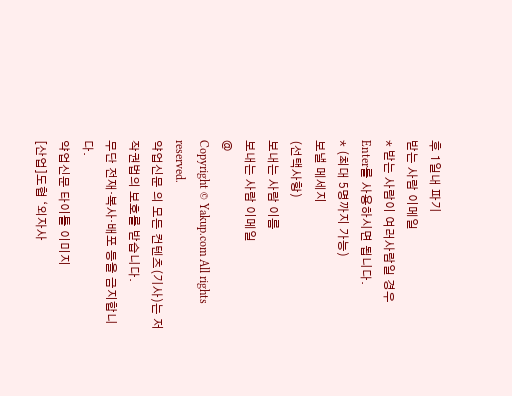후 1일내 파기
받는 사람 이메일
* 받는 사람이 여러사람일 경우 Enter를 사용하시면 됩니다.
* (최대 5명까지 가능)
보낼 메세지
(선택사항)
보내는 사람 이름
보내는 사람 이메일
@
Copyright © Yakup.com All rights reserved.
약업신문 의 모든 컨텐츠(기사)는 저작권법의 보호를 받습니다.
무단 전재·복사·배포 등을 금지합니다.
약업신문 타이틀 이미지
[산업]도협 ‘외자사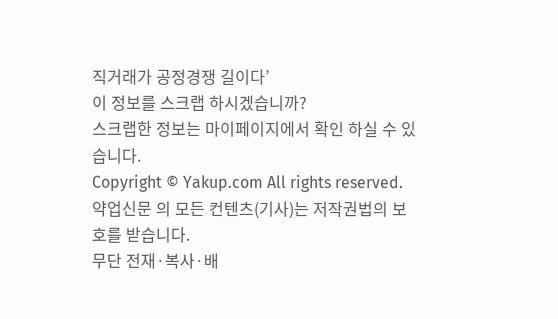직거래가 공정경쟁 길이다’
이 정보를 스크랩 하시겠습니까?
스크랩한 정보는 마이페이지에서 확인 하실 수 있습니다.
Copyright © Yakup.com All rights reserved.
약업신문 의 모든 컨텐츠(기사)는 저작권법의 보호를 받습니다.
무단 전재·복사·배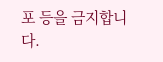포 등을 금지합니다.